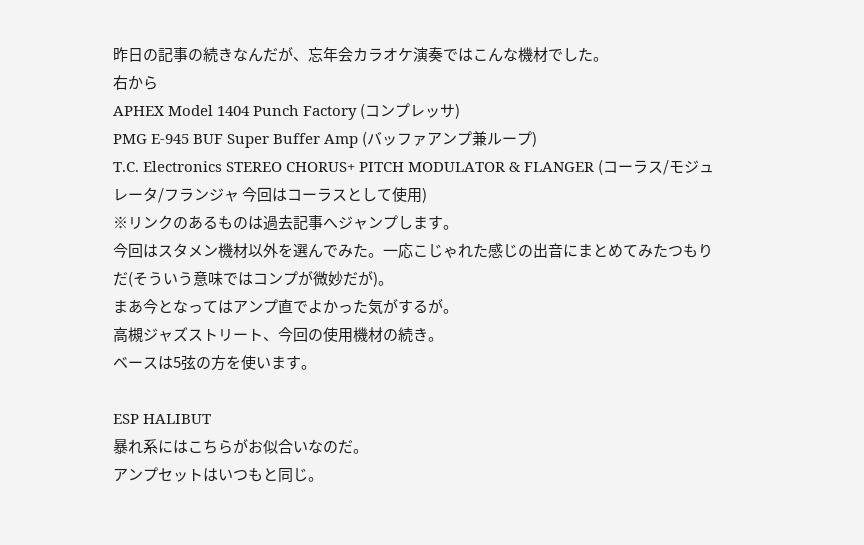昨日の記事の続きなんだが、忘年会カラオケ演奏ではこんな機材でした。
右から
APHEX Model 1404 Punch Factory (コンプレッサ)
PMG E-945 BUF Super Buffer Amp (バッファアンプ兼ループ)
T.C. Electronics STEREO CHORUS+ PITCH MODULATOR & FLANGER (コーラス/モジュレータ/フランジャ 今回はコーラスとして使用)
※リンクのあるものは過去記事へジャンプします。
今回はスタメン機材以外を選んでみた。一応こじゃれた感じの出音にまとめてみたつもりだ(そういう意味ではコンプが微妙だが)。
まあ今となってはアンプ直でよかった気がするが。
高槻ジャズストリート、今回の使用機材の続き。
ベースは5弦の方を使います。

ESP HALIBUT
暴れ系にはこちらがお似合いなのだ。
アンプセットはいつもと同じ。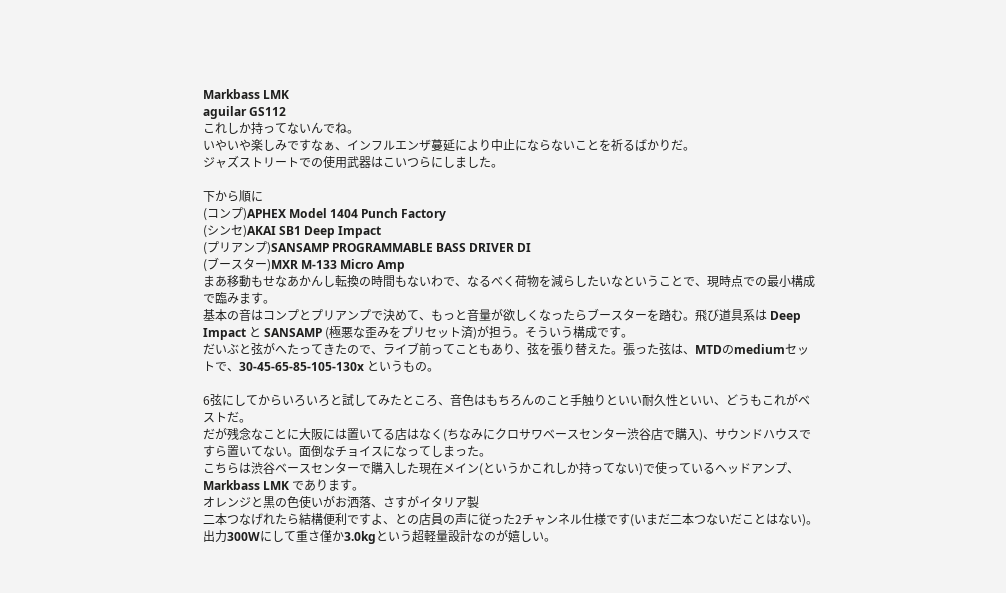Markbass LMK
aguilar GS112
これしか持ってないんでね。
いやいや楽しみですなぁ、インフルエンザ蔓延により中止にならないことを祈るばかりだ。
ジャズストリートでの使用武器はこいつらにしました。

下から順に
(コンプ)APHEX Model 1404 Punch Factory
(シンセ)AKAI SB1 Deep Impact
(プリアンプ)SANSAMP PROGRAMMABLE BASS DRIVER DI
(ブースター)MXR M-133 Micro Amp
まあ移動もせなあかんし転換の時間もないわで、なるべく荷物を減らしたいなということで、現時点での最小構成で臨みます。
基本の音はコンプとプリアンプで決めて、もっと音量が欲しくなったらブースターを踏む。飛び道具系は Deep Impact と SANSAMP (極悪な歪みをプリセット済)が担う。そういう構成です。
だいぶと弦がへたってきたので、ライブ前ってこともあり、弦を張り替えた。張った弦は、MTDのmediumセットで、30-45-65-85-105-130x というもの。

6弦にしてからいろいろと試してみたところ、音色はもちろんのこと手触りといい耐久性といい、どうもこれがベストだ。
だが残念なことに大阪には置いてる店はなく(ちなみにクロサワベースセンター渋谷店で購入)、サウンドハウスですら置いてない。面倒なチョイスになってしまった。
こちらは渋谷ベースセンターで購入した現在メイン(というかこれしか持ってない)で使っているヘッドアンプ、Markbass LMK であります。
オレンジと黒の色使いがお洒落、さすがイタリア製
二本つなげれたら結構便利ですよ、との店員の声に従った2チャンネル仕様です(いまだ二本つないだことはない)。出力300Wにして重さ僅か3.0kgという超軽量設計なのが嬉しい。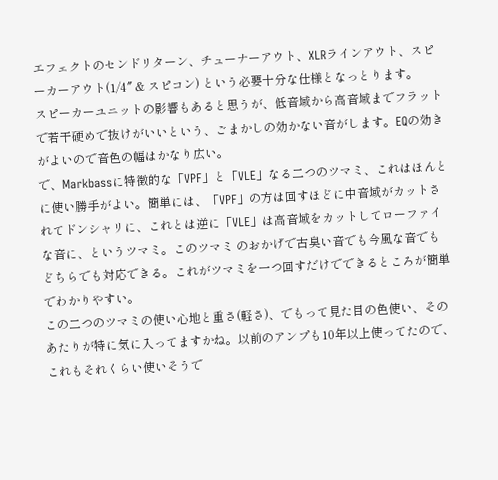エフェクトのセンドリターン、チューナーアウト、XLRラインアウト、スピーカーアウト(1/4″ & スピコン) という必要十分な仕様となっとります。
スピーカーユニットの影響もあると思うが、低音域から高音域までフラットで若干硬めで抜けがいいという、ごまかしの効かない音がします。EQの効きがよいので音色の幅はかなり広い。
で、Markbassに特徴的な「VPF」と「VLE」なる二つのツマミ、これはほんとに使い勝手がよい。簡単には、「VPF」の方は回すほどに中音域がカットされてドンシャリに、これとは逆に「VLE」は高音域をカットしてローファイな音に、というツマミ。このツマミ のおかげで古臭い音でも今風な音でもどちらでも対応できる。これがツマミを一つ回すだけでできるところが簡単でわかりやすい。
この二つのツマミの使い心地と重さ(軽さ)、でもって見た目の色使い、そのあたりが特に気に入ってますかね。以前のアンプも10年以上使ってたので、これもそれくらい使いそうで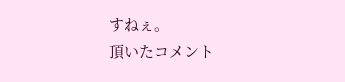すねぇ。
頂いたコメント